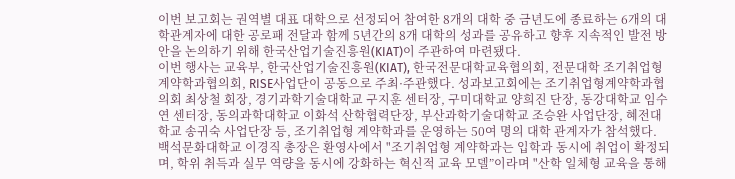이번 보고회는 권역별 대표 대학으로 선정되어 참여한 8개의 대학 중 금년도에 종료하는 6개의 대학관계자에 대한 공로패 전달과 함께 5년간의 8개 대학의 성과를 공유하고 향후 지속적인 발전 방안을 논의하기 위해 한국산업기술진흥원(KIAT)이 주관하여 마련됐다.
이번 행사는 교육부, 한국산업기술진흥원(KIAT), 한국전문대학교육협의회, 전문대학 조기취업형계약학과협의회, RISE사업단이 공동으로 주최·주관했다. 성과보고회에는 조기취업형계약학과협의회 최상철 회장, 경기과학기술대학교 구지훈 센터장, 구미대학교 양희진 단장, 동강대학교 임수연 센터장, 동의과학대학교 이화석 산학협력단장, 부산과학기술대학교 조승완 사업단장, 혜전대학교 송귀숙 사업단장 등, 조기취업형 계약학과를 운영하는 50여 명의 대학 관계자가 참석했다.
백석문화대학교 이경직 총장은 환영사에서 "조기취업형 계약학과는 입학과 동시에 취업이 확정되며, 학위 취득과 실무 역량을 동시에 강화하는 혁신적 교육 모델”이라며 "산학 일체형 교육을 통해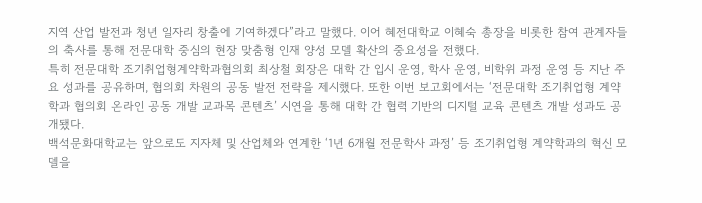지역 산업 발전과 청년 일자리 창출에 기여하겠다”라고 말했다. 이어 혜전대학교 이혜숙 총장을 비롯한 참여 관계자들의 축사를 통해 전문대학 중심의 현장 맞춤형 인재 양성 모델 확산의 중요성을 전했다.
특히 전문대학 조기취업형계약학과협의회 최상철 회장은 대학 간 입시 운영, 학사 운영, 비학위 과정 운영 등 지난 주요 성과를 공유하며, 협의회 차원의 공동 발전 전략을 제시했다. 또한 이번 보고회에서는 ‘전문대학 조기취업형 계약학과 협의회 온라인 공동 개발 교과목 콘텐츠’ 시연을 통해 대학 간 협력 기반의 디지털 교육 콘텐츠 개발 성과도 공개됐다.
백석문화대학교는 앞으로도 지자체 및 산업체와 연계한 ‘1년 6개월 전문학사 과정’ 등 조기취업형 계약학과의 혁신 모델을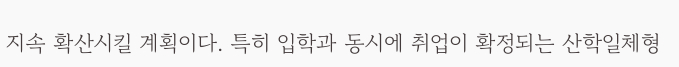지속 확산시킬 계획이다. 특히 입학과 동시에 취업이 확정되는 산학일체형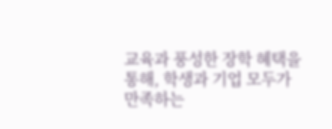교육과 풍성한 장학 혜택을 통해, 학생과 기업 모두가 만족하는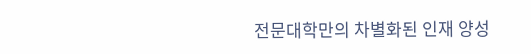전문대학만의 차별화된 인재 양성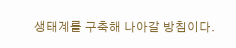생태계를 구축해 나아갈 방침이다.